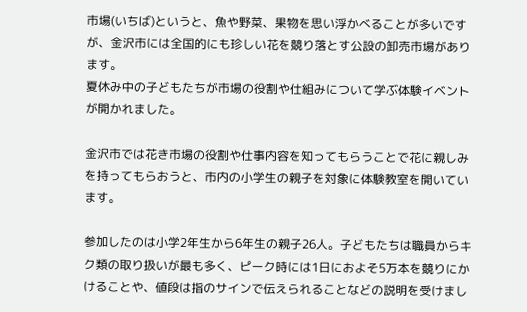市場(いちば)というと、魚や野菜、果物を思い浮かべることが多いですが、金沢市には全国的にも珍しい花を競り落とす公設の卸売市場があります。
夏休み中の子どもたちが市場の役割や仕組みについて学ぶ体験イベントが開かれました。

金沢市では花き市場の役割や仕事内容を知ってもらうことで花に親しみを持ってもらおうと、市内の小学生の親子を対象に体験教室を開いています。

参加したのは小学2年生から6年生の親子26人。子どもたちは職員からキク類の取り扱いが最も多く、ピーク時には1日におよそ5万本を競りにかけることや、値段は指のサインで伝えられることなどの説明を受けまし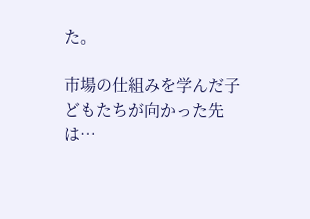た。

市場の仕組みを学んだ子どもたちが向かった先は…